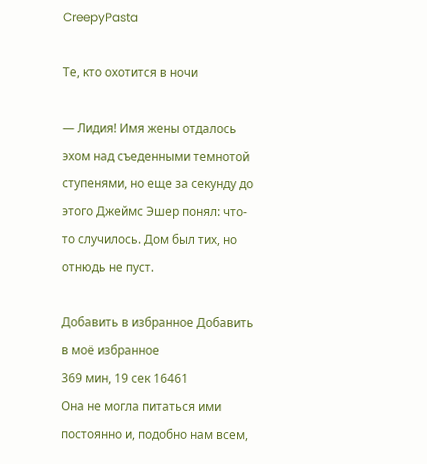CreepyPasta

Те, кто охотится в ночи

— Лидия! Имя жены отдалось эхом над съеденными темнотой ступенями, но еще за секунду до этого Джеймс Эшер понял: что-то случилось. Дом был тих, но отнюдь не пуст.

Добавить в избранное Добавить в моё избранное
369 мин, 19 сек 16461
Она не могла питаться ими постоянно и, подобно нам всем,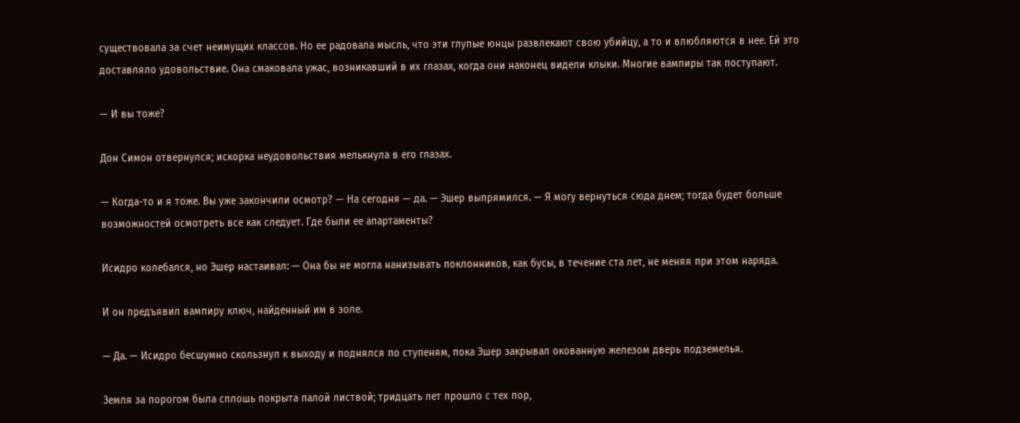существовала за счет неимущих классов. Но ее радовала мысль, что эти глупые юнцы развлекают свою убийцу, а то и влюбляются в нее. Ей это доставляло удовольствие. Она смаковала ужас, возникавший в их глазах, когда они наконец видели клыки. Многие вампиры так поступают.

— И вы тоже?

Дон Симон отвернулся; искорка неудовольствия мелькнула в его глазах.

— Когда-то и я тоже. Вы уже закончили осмотр? — На сегодня — да. — Эшер выпрямился. — Я могу вернуться сюда днем; тогда будет больше возможностей осмотреть все как следует. Где были ее апартаменты?

Исидро колебался, но Эшер настаивал: — Она бы не могла нанизывать поклонников, как бусы, в течение ста лет, не меняя при этом наряда.

И он предъявил вампиру ключ, найденный им в золе.

— Да. — Исидро бесшумно скользнул к выходу и поднялся по ступеням, пока Эшер закрывал окованную железом дверь подземелья.

Земля за порогом была сплошь покрыта палой листвой; тридцать лет прошло с тех пор,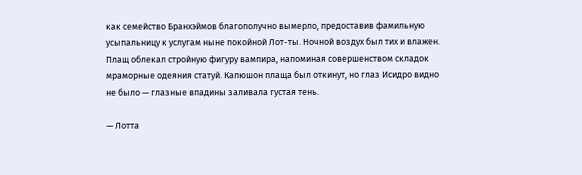как семейство Бранхэймов благополучно вымерло, предоставив фамильную усыпальницу к услугам ныне покойной Лот-ты. Ночной воздух был тих и влажен. Плащ облекал стройную фигуру вампира, напоминая совершенством складок мраморные одеяния статуй. Капюшон плаща был откинут, но глаз Исидро видно не было — глазные впадины заливала густая тень.

— Лотта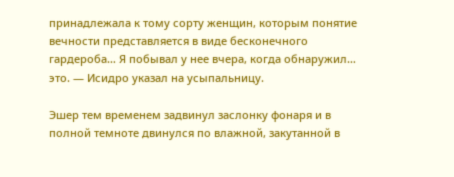принадлежала к тому сорту женщин, которым понятие вечности представляется в виде бесконечного гардероба… Я побывал у нее вчера, когда обнаружил… это. — Исидро указал на усыпальницу.

Эшер тем временем задвинул заслонку фонаря и в полной темноте двинулся по влажной, закутанной в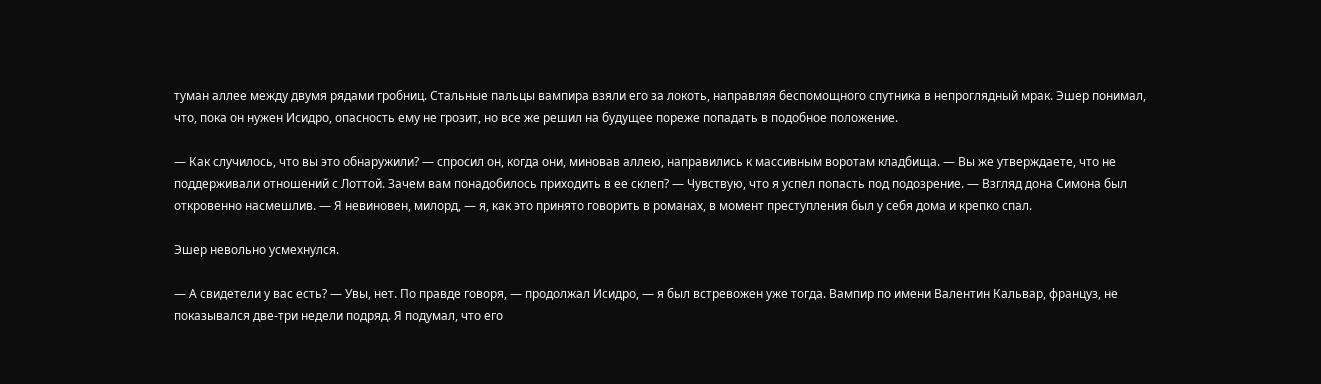туман аллее между двумя рядами гробниц. Стальные пальцы вампира взяли его за локоть, направляя беспомощного спутника в непроглядный мрак. Эшер понимал, что, пока он нужен Исидро, опасность ему не грозит, но все же решил на будущее пореже попадать в подобное положение.

— Как случилось, что вы это обнаружили? — спросил он, когда они, миновав аллею, направились к массивным воротам кладбища. — Вы же утверждаете, что не поддерживали отношений с Лоттой. Зачем вам понадобилось приходить в ее склеп? — Чувствую, что я успел попасть под подозрение. — Взгляд дона Симона был откровенно насмешлив. — Я невиновен, милорд, — я, как это принято говорить в романах, в момент преступления был у себя дома и крепко спал.

Эшер невольно усмехнулся.

— А свидетели у вас есть? — Увы, нет. По правде говоря, — продолжал Исидро, — я был встревожен уже тогда. Вампир по имени Валентин Кальвар, француз, не показывался две-три недели подряд. Я подумал, что его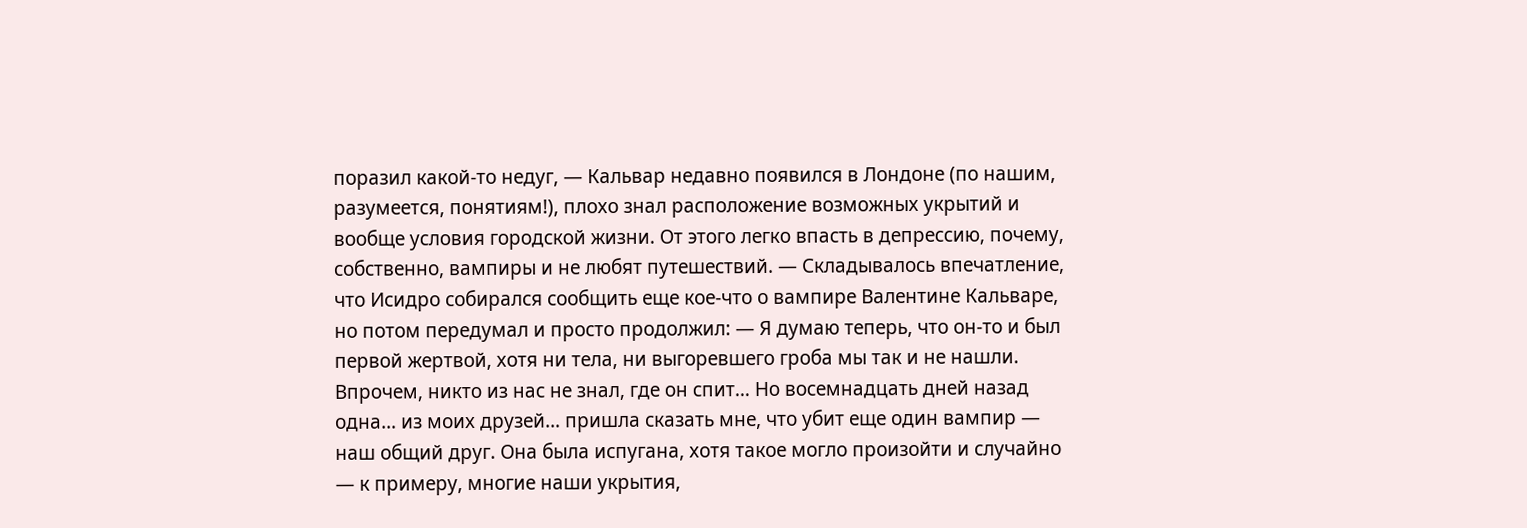поразил какой-то недуг, — Кальвар недавно появился в Лондоне (по нашим, разумеется, понятиям!), плохо знал расположение возможных укрытий и вообще условия городской жизни. От этого легко впасть в депрессию, почему, собственно, вампиры и не любят путешествий. — Складывалось впечатление, что Исидро собирался сообщить еще кое-что о вампире Валентине Кальваре, но потом передумал и просто продолжил: — Я думаю теперь, что он-то и был первой жертвой, хотя ни тела, ни выгоревшего гроба мы так и не нашли. Впрочем, никто из нас не знал, где он спит… Но восемнадцать дней назад одна… из моих друзей… пришла сказать мне, что убит еще один вампир — наш общий друг. Она была испугана, хотя такое могло произойти и случайно — к примеру, многие наши укрытия,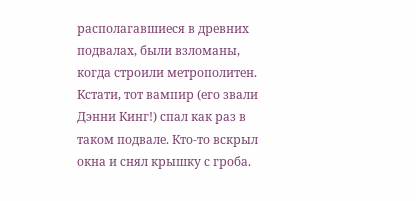располагавшиеся в древних подвалах, были взломаны, когда строили метрополитен. Кстати, тот вампир (его звали Дэнни Кинг!) спал как раз в таком подвале. Кто-то вскрыл окна и снял крышку с гроба.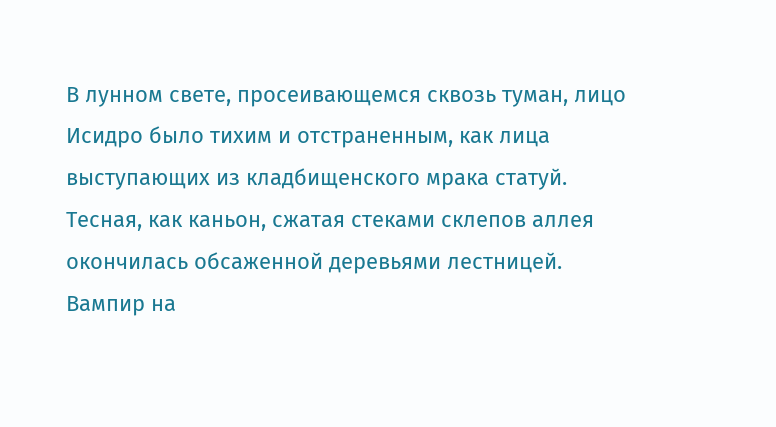В лунном свете, просеивающемся сквозь туман, лицо Исидро было тихим и отстраненным, как лица выступающих из кладбищенского мрака статуй. Тесная, как каньон, сжатая стеками склепов аллея окончилась обсаженной деревьями лестницей. Вампир на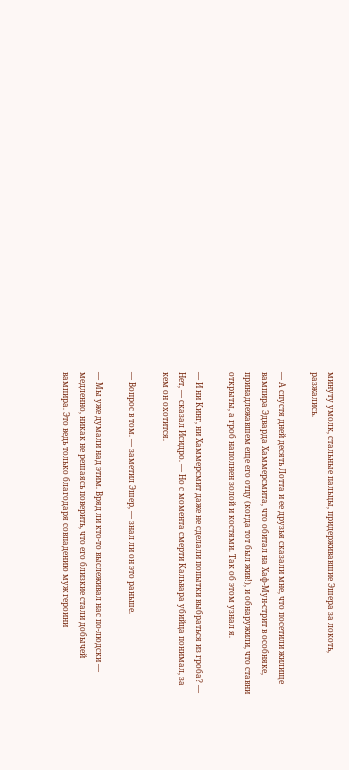минуту умолк, стальные пальцы, придерживавшие Эшера за локоть, разжались.

— А спустя дней десять Лотта и ее друзья сказали мне, что посетили жилище вампира Эдварда Хаммерсмита, что обитал на Хаф-Мун-стрит в особняке, принадлежавшем еще его отцу (когда тот был жив!), и обнаружили, что ставни открыты, а гроб наполнен золой и костями. Так об этом узнал я.

— И ни Кинг, ни Хаммерсмит даже не сделали попытки выбраться из гроба? — Нет, — сказал Исидро. — Но с момента смерти Кальвара убийца понимал, за кем он охотится.

— Вопрос в том. — заметил Эшер, — знал ли он это раньше.

— Мы уже думали над этим. Вряд ли кто-то выслеживал нас по-людски — медленно, никак не решаясь поверить, что его близкие стали добычей вампира. Это ведь только благодаря совпадению муж героини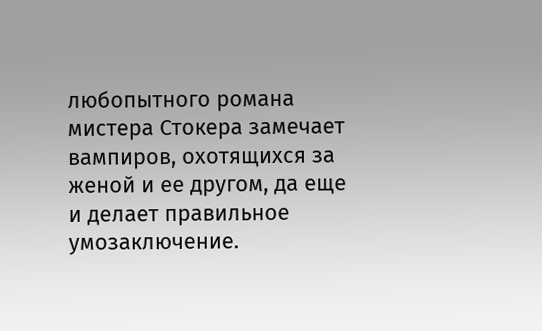любопытного романа мистера Стокера замечает вампиров, охотящихся за женой и ее другом, да еще и делает правильное умозаключение.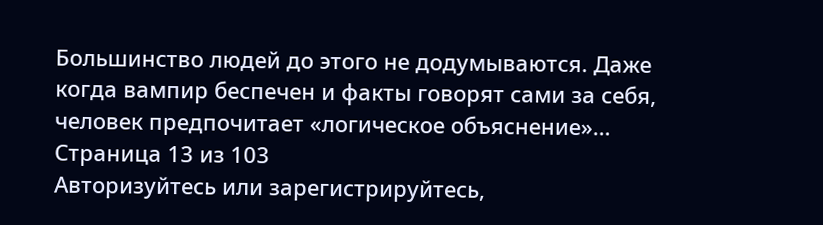Большинство людей до этого не додумываются. Даже когда вампир беспечен и факты говорят сами за себя, человек предпочитает «логическое объяснение»…
Страница 13 из 103
Авторизуйтесь или зарегистрируйтесь,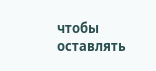чтобы оставлять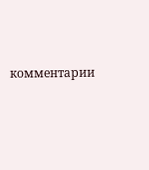комментарии